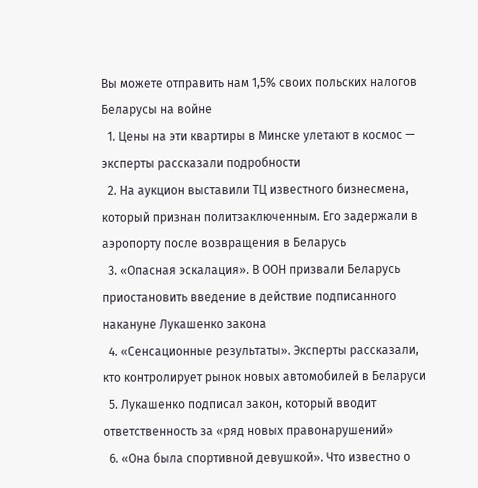Вы можете отправить нам 1,5% своих польских налогов
Беларусы на войне
  1. Цены на эти квартиры в Минске улетают в космос — эксперты рассказали подробности
  2. На аукцион выставили ТЦ известного бизнесмена, который признан политзаключенным. Его задержали в аэропорту после возвращения в Беларусь
  3. «Опасная эскалация». В ООН призвали Беларусь приостановить введение в действие подписанного накануне Лукашенко закона
  4. «Сенсационные результаты». Эксперты рассказали, кто контролирует рынок новых автомобилей в Беларуси
  5. Лукашенко подписал закон, который вводит ответственность за «ряд новых правонарушений»
  6. «Она была спортивной девушкой». Что известно о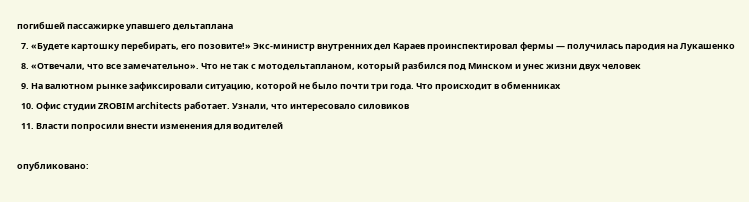погибшей пассажирке упавшего дельтаплана
  7. «Будете картошку перебирать, его позовите!» Экс-министр внутренних дел Караев проинспектировал фермы — получилась пародия на Лукашенко
  8. «Отвечали, что все замечательно». Что не так с мотодельтапланом, который разбился под Минском и унес жизни двух человек
  9. На валютном рынке зафиксировали ситуацию, которой не было почти три года. Что происходит в обменниках
  10. Офис студии ZROBIM architects работает. Узнали, что интересовало силовиков
  11. Власти попросили внести изменения для водителей

опубликовано: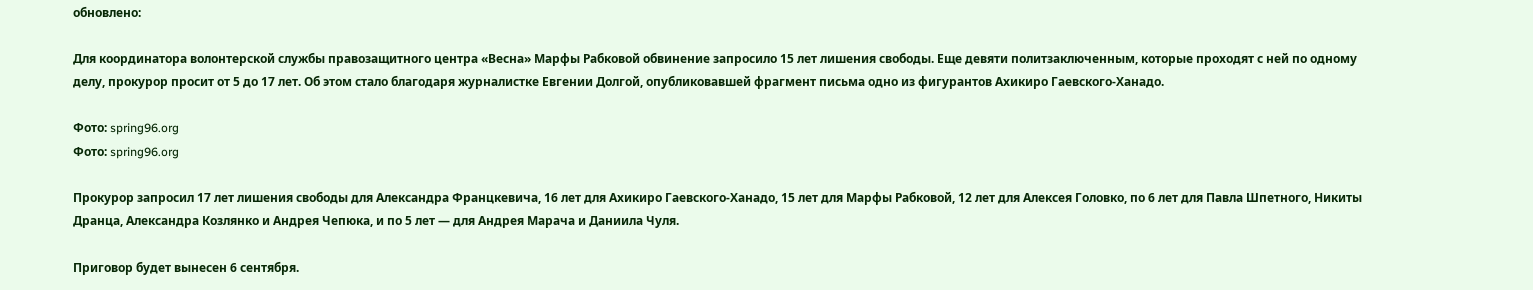обновлено:

Для координатора волонтерской службы правозащитного центра «Весна» Марфы Рабковой обвинение запросило 15 лет лишения свободы. Еще девяти политзаключенным, которые проходят с ней по одному делу, прокурор просит от 5 до 17 лет. Об этом стало благодаря журналистке Евгении Долгой, опубликовавшей фрагмент письма одно из фигурантов Ахикиро Гаевского-Ханадо.

Фото: spring96.org
Фото: spring96.org

Прокурор запросил 17 лет лишения свободы для Александра Францкевича, 16 лет для Ахикиро Гаевского-Ханадо, 15 лет для Марфы Рабковой, 12 лет для Алексея Головко, по 6 лет для Павла Шпетного, Никиты Дранца, Александра Козлянко и Андрея Чепюка, и по 5 лет — для Андрея Марача и Даниила Чуля.

Приговор будет вынесен 6 сентября.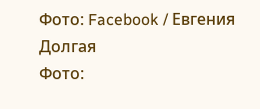Фото: Facebook / Евгения Долгая
Фото: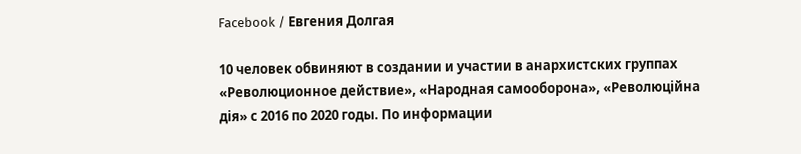Facebook / Евгения Долгая

10 человек обвиняют в создании и участии в анархистских группах «Революционное действие», «Народная самооборона», «Революцiйна дiя» с 2016 по 2020 годы. По информации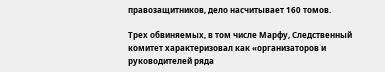правозащитников, дело насчитывает 160 томов.

Трех обвиняемых, в том числе Марфу, Следственный комитет характеризовал как «организаторов и руководителей ряда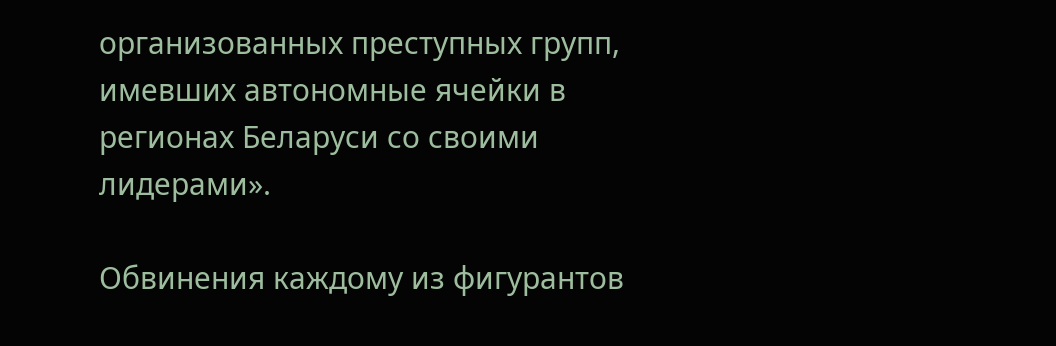организованных преступных групп, имевших автономные ячейки в регионах Беларуси со своими лидерами».

Обвинения каждому из фигурантов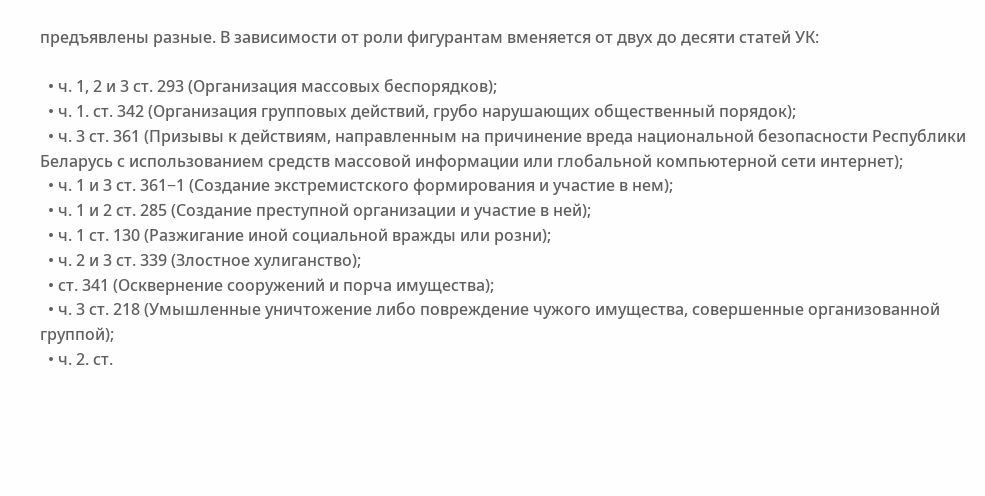предъявлены разные. В зависимости от роли фигурантам вменяется от двух до десяти статей УК:

  • ч. 1, 2 и 3 ст. 293 (Организация массовых беспорядков);
  • ч. 1. ст. 342 (Организация групповых действий, грубо нарушающих общественный порядок);
  • ч. 3 ст. 361 (Призывы к действиям, направленным на причинение вреда национальной безопасности Республики Беларусь с использованием средств массовой информации или глобальной компьютерной сети интернет);
  • ч. 1 и 3 ст. 361−1 (Создание экстремистского формирования и участие в нем);
  • ч. 1 и 2 ст. 285 (Создание преступной организации и участие в ней);
  • ч. 1 ст. 130 (Разжигание иной социальной вражды или розни);
  • ч. 2 и 3 ст. 339 (Злостное хулиганство);
  • ст. 341 (Осквернение сооружений и порча имущества);
  • ч. 3 ст. 218 (Умышленные уничтожение либо повреждение чужого имущества, совершенные организованной группой);
  • ч. 2. ст.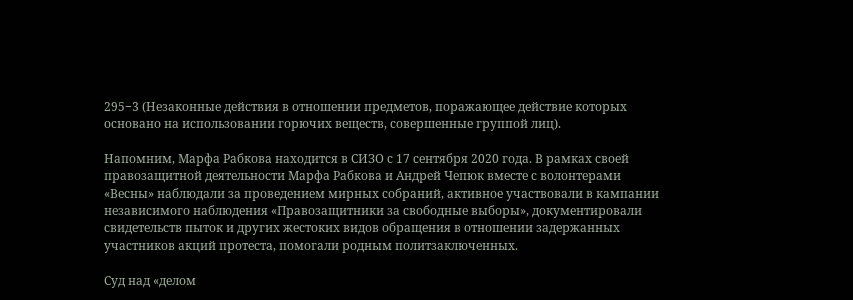295−3 (Незаконные действия в отношении предметов, поражающее действие которых основано на использовании горючих веществ, совершенные группой лиц).

Напомним, Марфа Рабкова находится в СИЗО с 17 сентября 2020 года. В рамках своей правозащитной деятельности Марфа Рабкова и Андрей Чепюк вместе с волонтерами «Весны» наблюдали за проведением мирных собраний, активное участвовали в кампании независимого наблюдения «Правозащитники за свободные выборы», документировали свидетельств пыток и других жестоких видов обращения в отношении задержанных участников акций протеста, помогали родным политзаключенных.

Суд над «делом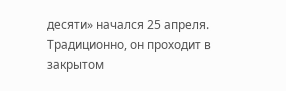десяти» начался 25 апреля. Традиционно, он проходит в закрытом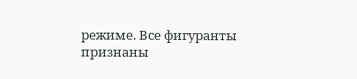режиме. Все фигуранты признаны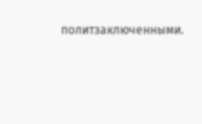политзаключенными.